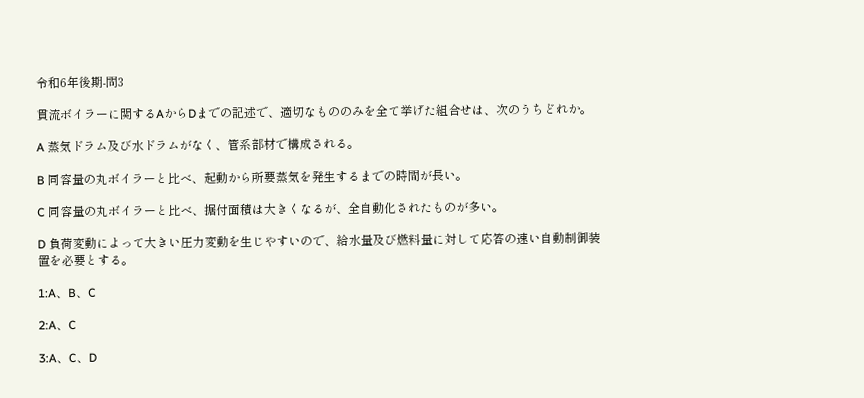令和6年後期-問3

貫流ボイラーに関するAからDまでの記述で、適切なもののみを全て挙げた組合せは、次のうちどれか。

A 蒸気ドラム及び水ドラムがなく、管系部材で構成される。

B 同容量の丸ボイラーと比べ、起動から所要蒸気を発生するまでの時間が長い。

C 同容量の丸ボイラーと比べ、据付面積は大きくなるが、全自動化されたものが多い。

D 負荷変動によって大きい圧力変動を生じやすいので、給水量及び燃料量に対して応答の速い自動制御装置を必要とする。

1:A、B、C

2:A、C

3:A、C、D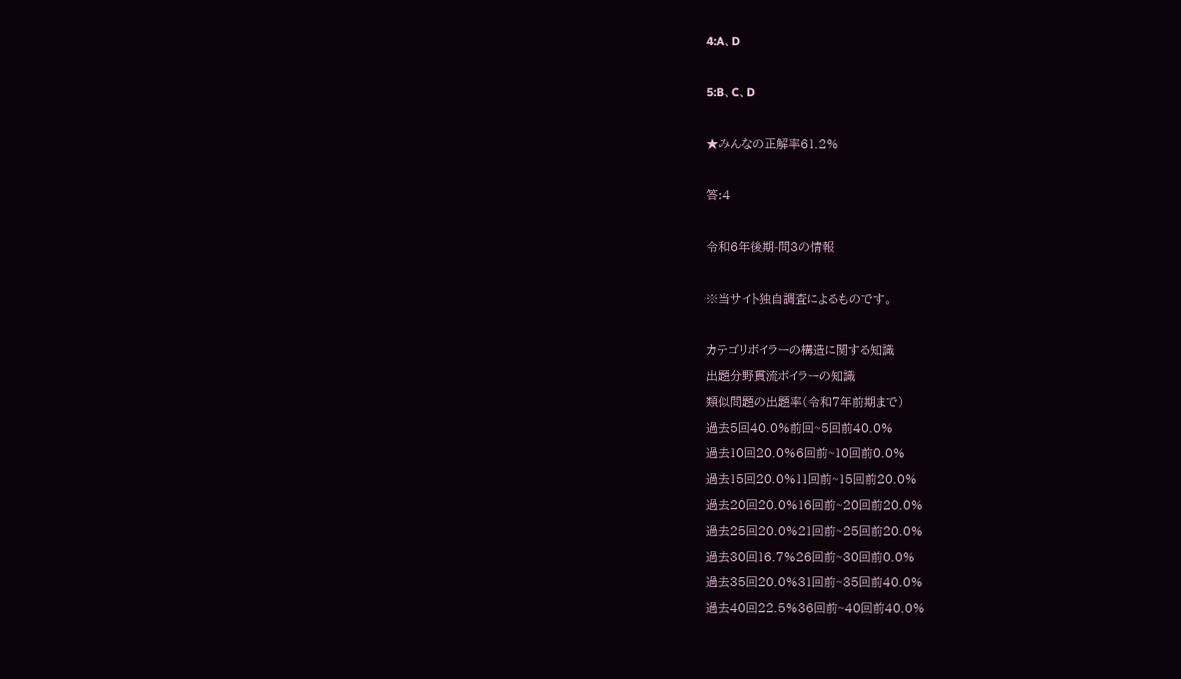4:A、D

5:B、C、D

★みんなの正解率61.2%

答:4

令和6年後期-問3の情報

※当サイト独自調査によるものです。

カテゴリボイラーの構造に関する知識
出題分野貫流ボイラーの知識
類似問題の出題率(令和7年前期まで)
過去5回40.0%前回~5回前40.0%
過去10回20.0%6回前~10回前0.0%
過去15回20.0%11回前~15回前20.0%
過去20回20.0%16回前~20回前20.0%
過去25回20.0%21回前~25回前20.0%
過去30回16.7%26回前~30回前0.0%
過去35回20.0%31回前~35回前40.0%
過去40回22.5%36回前~40回前40.0%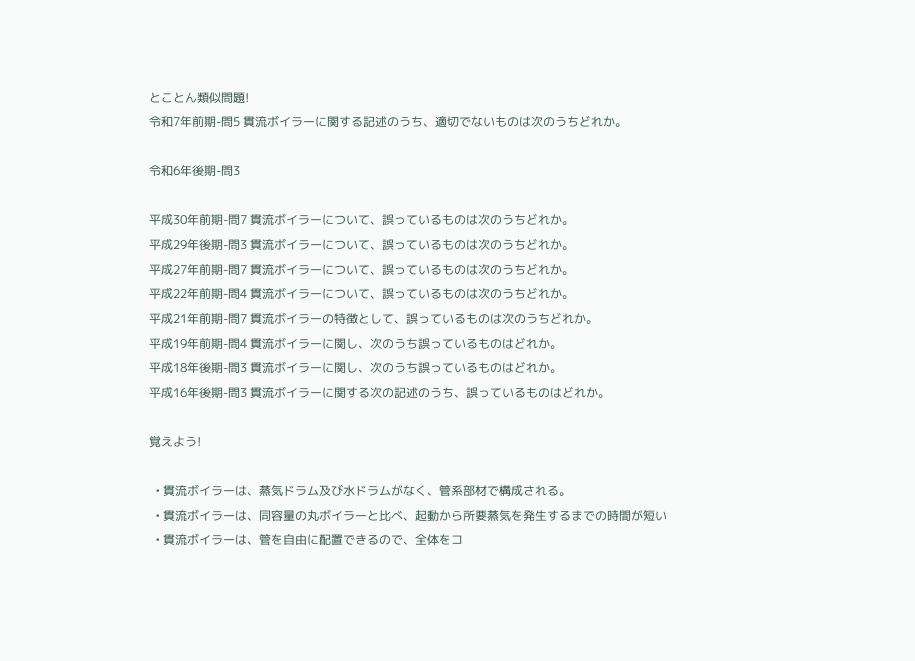とことん類似問題!
令和7年前期-問5 貫流ボイラーに関する記述のうち、適切でないものは次のうちどれか。

令和6年後期-問3

平成30年前期-問7 貫流ボイラーについて、誤っているものは次のうちどれか。
平成29年後期-問3 貫流ボイラーについて、誤っているものは次のうちどれか。
平成27年前期-問7 貫流ボイラーについて、誤っているものは次のうちどれか。
平成22年前期-問4 貫流ボイラーについて、誤っているものは次のうちどれか。
平成21年前期-問7 貫流ボイラーの特徴として、誤っているものは次のうちどれか。
平成19年前期-問4 貫流ボイラーに関し、次のうち誤っているものはどれか。
平成18年後期-問3 貫流ボイラーに関し、次のうち誤っているものはどれか。
平成16年後期-問3 貫流ボイラーに関する次の記述のうち、誤っているものはどれか。

覚えよう!

  • 貫流ボイラーは、蒸気ドラム及び水ドラムがなく、管系部材で構成される。
  • 貫流ボイラーは、同容量の丸ボイラーと比べ、起動から所要蒸気を発生するまでの時間が短い
  • 貫流ボイラーは、管を自由に配置できるので、全体をコ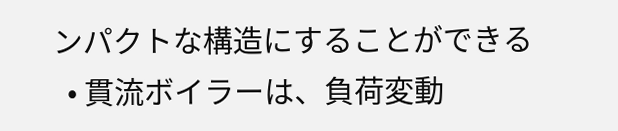ンパクトな構造にすることができる
  • 貫流ボイラーは、負荷変動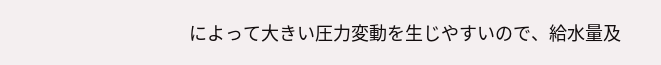によって大きい圧力変動を生じやすいので、給水量及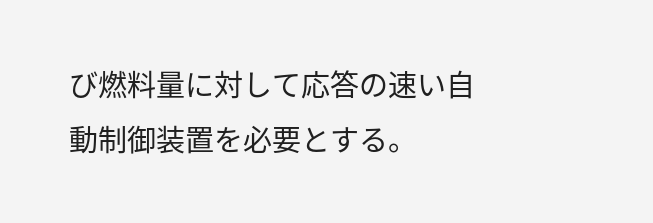び燃料量に対して応答の速い自動制御装置を必要とする。